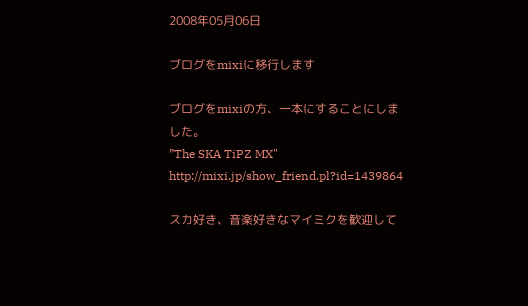2008年05月06日

ブログをmixiに移行します

ブログをmixiの方、一本にすることにしました。
”The SKA TiPZ MX"
http://mixi.jp/show_friend.pl?id=1439864

スカ好き、音楽好きなマイミクを歓迎して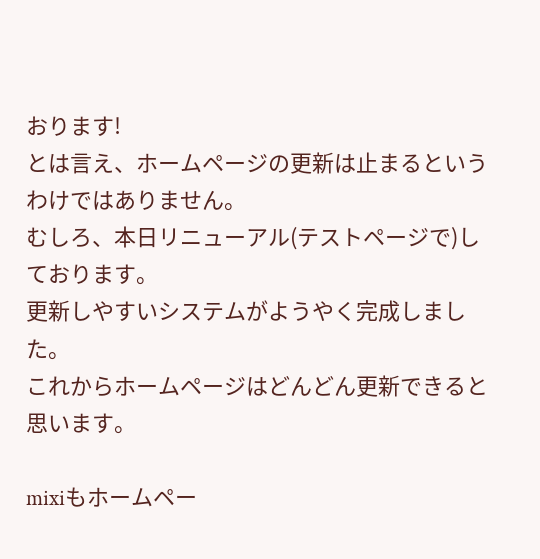おります!
とは言え、ホームページの更新は止まるというわけではありません。
むしろ、本日リニューアル(テストページで)しております。
更新しやすいシステムがようやく完成しました。
これからホームページはどんどん更新できると思います。

mixiもホームペー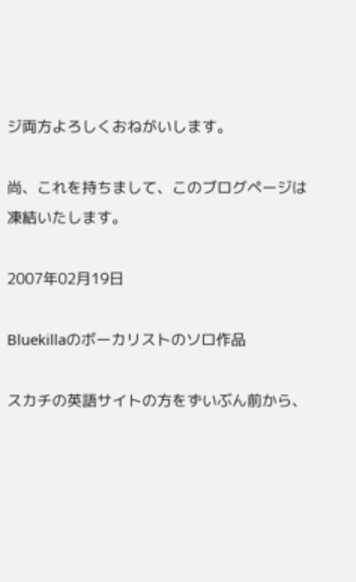ジ両方よろしくおねがいします。

尚、これを持ちまして、このブログページは凍結いたします。

2007年02月19日

Bluekillaのボーカリストのソロ作品

スカチの英語サイトの方をずいぶん前から、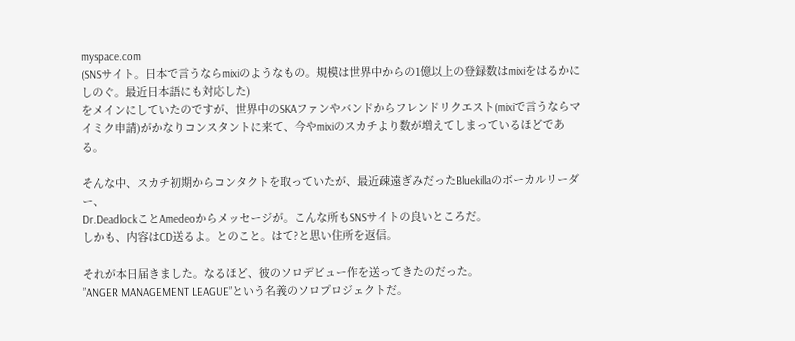myspace.com
(SNSサイト。日本で言うならmixiのようなもの。規模は世界中からの1億以上の登録数はmixiをはるかにしのぐ。最近日本語にも対応した)
をメインにしていたのですが、世界中のSKAファンやバンドからフレンドリクエスト(mixiで言うならマイミク申請)がかなりコンスタントに来て、今やmixiのスカチより数が増えてしまっているほどである。

そんな中、スカチ初期からコンタクトを取っていたが、最近疎遠ぎみだったBluekillaのボーカルリーダー、
Dr.DeadlockことAmedeoからメッセージが。こんな所もSNSサイトの良いところだ。
しかも、内容はCD送るよ。とのこと。はて?と思い住所を返信。

それが本日届きました。なるほど、彼のソロデビュー作を送ってきたのだった。
”ANGER MANAGEMENT LEAGUE”という名義のソロプロジェクトだ。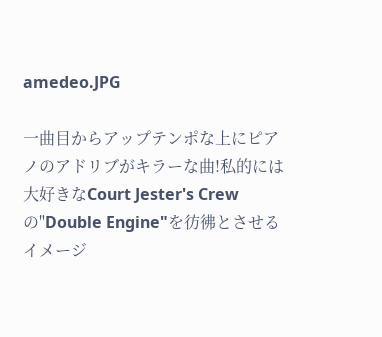amedeo.JPG

一曲目からアップテンポな上にピアノのアドリブがキラーな曲!私的には大好きなCourt Jester's Crewの"Double Engine"を彷彿とさせるイメージ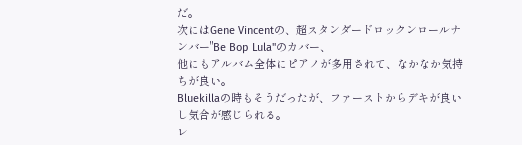だ。
次にはGene Vincentの、超スタンダードロックンロールナンバー"Be Bop Lula"のカバー、
他にもアルバム全体にピアノが多用されて、なかなか気持ちが良い。
Bluekillaの時もそうだったが、ファーストからデキが良いし気合が感じられる。
レ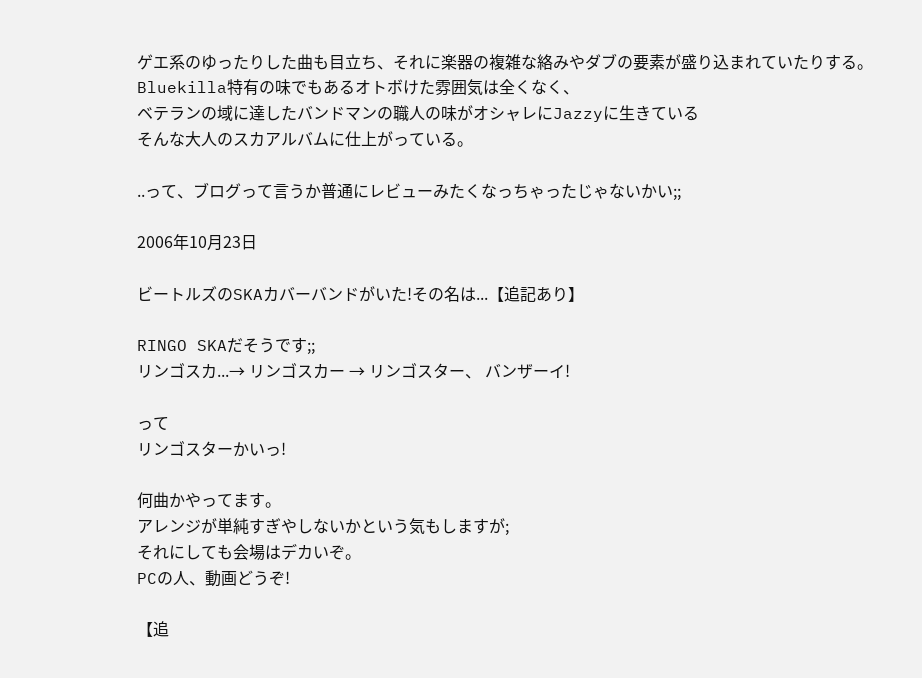ゲエ系のゆったりした曲も目立ち、それに楽器の複雑な絡みやダブの要素が盛り込まれていたりする。
Bluekilla特有の味でもあるオトボけた雰囲気は全くなく、
ベテランの域に達したバンドマンの職人の味がオシャレにJazzyに生きている
そんな大人のスカアルバムに仕上がっている。

..って、ブログって言うか普通にレビューみたくなっちゃったじゃないかい;;

2006年10月23日

ビートルズのSKAカバーバンドがいた!その名は...【追記あり】

RINGO SKAだそうです;;
リンゴスカ...→ リンゴスカー → リンゴスター、 バンザーイ!

って
リンゴスターかいっ!

何曲かやってます。
アレンジが単純すぎやしないかという気もしますが;
それにしても会場はデカいぞ。
PCの人、動画どうぞ!

【追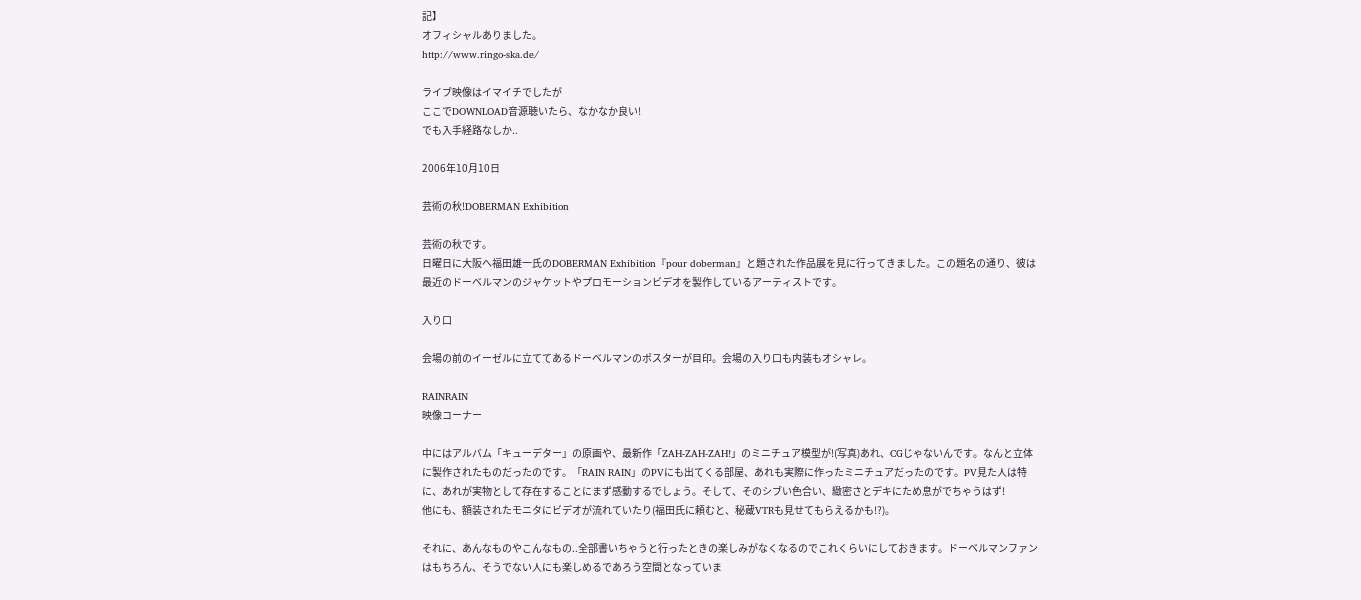記】
オフィシャルありました。
http://www.ringo-ska.de/

ライブ映像はイマイチでしたが
ここでDOWNLOAD音源聴いたら、なかなか良い!
でも入手経路なしか..

2006年10月10日

芸術の秋!DOBERMAN Exhibition

芸術の秋です。
日曜日に大阪へ福田雄一氏のDOBERMAN Exhibition『pour doberman』と題された作品展を見に行ってきました。この題名の通り、彼は最近のドーベルマンのジャケットやプロモーションビデオを製作しているアーティストです。

入り口

会場の前のイーゼルに立ててあるドーベルマンのポスターが目印。会場の入り口も内装もオシャレ。

RAINRAIN
映像コーナー

中にはアルバム「キューデター」の原画や、最新作「ZAH-ZAH-ZAH!」のミニチュア模型が!(写真)あれ、CGじゃないんです。なんと立体に製作されたものだったのです。「RAIN RAIN」のPVにも出てくる部屋、あれも実際に作ったミニチュアだったのです。PV見た人は特に、あれが実物として存在することにまず感動するでしょう。そして、そのシブい色合い、緻密さとデキにため息がでちゃうはず!
他にも、額装されたモニタにビデオが流れていたり(福田氏に頼むと、秘蔵VTRも見せてもらえるかも!?)。

それに、あんなものやこんなもの..全部書いちゃうと行ったときの楽しみがなくなるのでこれくらいにしておきます。ドーベルマンファンはもちろん、そうでない人にも楽しめるであろう空間となっていま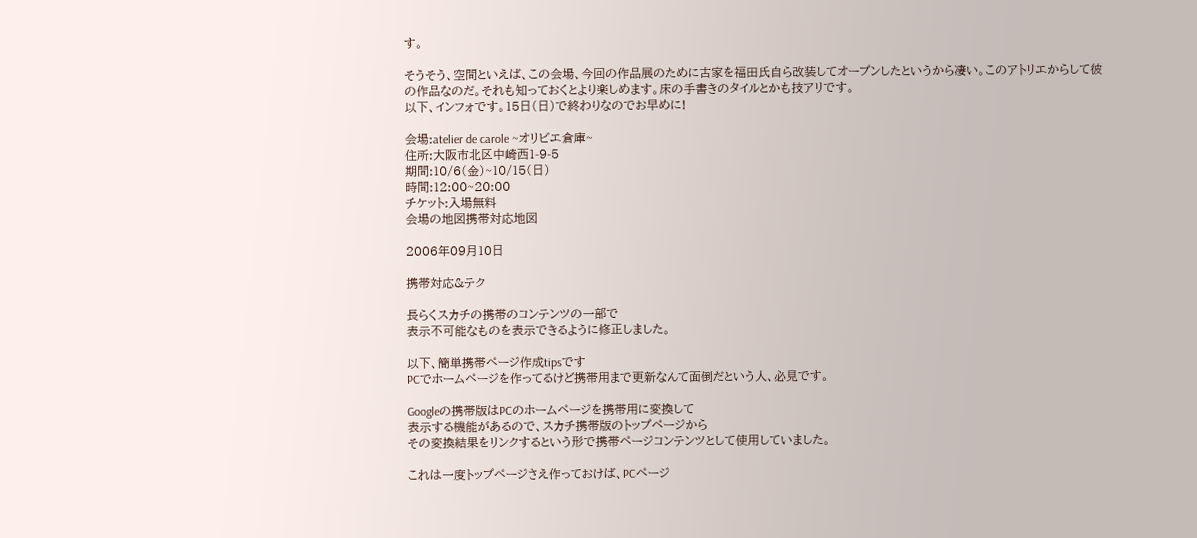す。

そうそう、空間といえば、この会場、今回の作品展のために古家を福田氏自ら改装してオープンしたというから凄い。このアトリエからして彼の作品なのだ。それも知っておくとより楽しめます。床の手書きのタイルとかも技アリです。
以下、インフォです。15日(日)で終わりなのでお早めに!

会場:atelier de carole ~オリビエ倉庫~
住所:大阪市北区中崎西1-9-5
期間:10/6(金)~10/15(日)
時間:12:00~20:00
チケット:入場無料
会場の地図携帯対応地図

2006年09月10日

携帯対応&テク

長らくスカチの携帯のコンテンツの一部で
表示不可能なものを表示できるように修正しました。

以下、簡単携帯ページ作成tipsです
PCでホームページを作ってるけど携帯用まで更新なんて面倒だという人、必見です。

Googleの携帯版はPCのホームページを携帯用に変換して
表示する機能があるので、スカチ携帯版のトップページから
その変換結果をリンクするという形で携帯ページコンテンツとして使用していました。

これは一度トップページさえ作っておけば、PCページ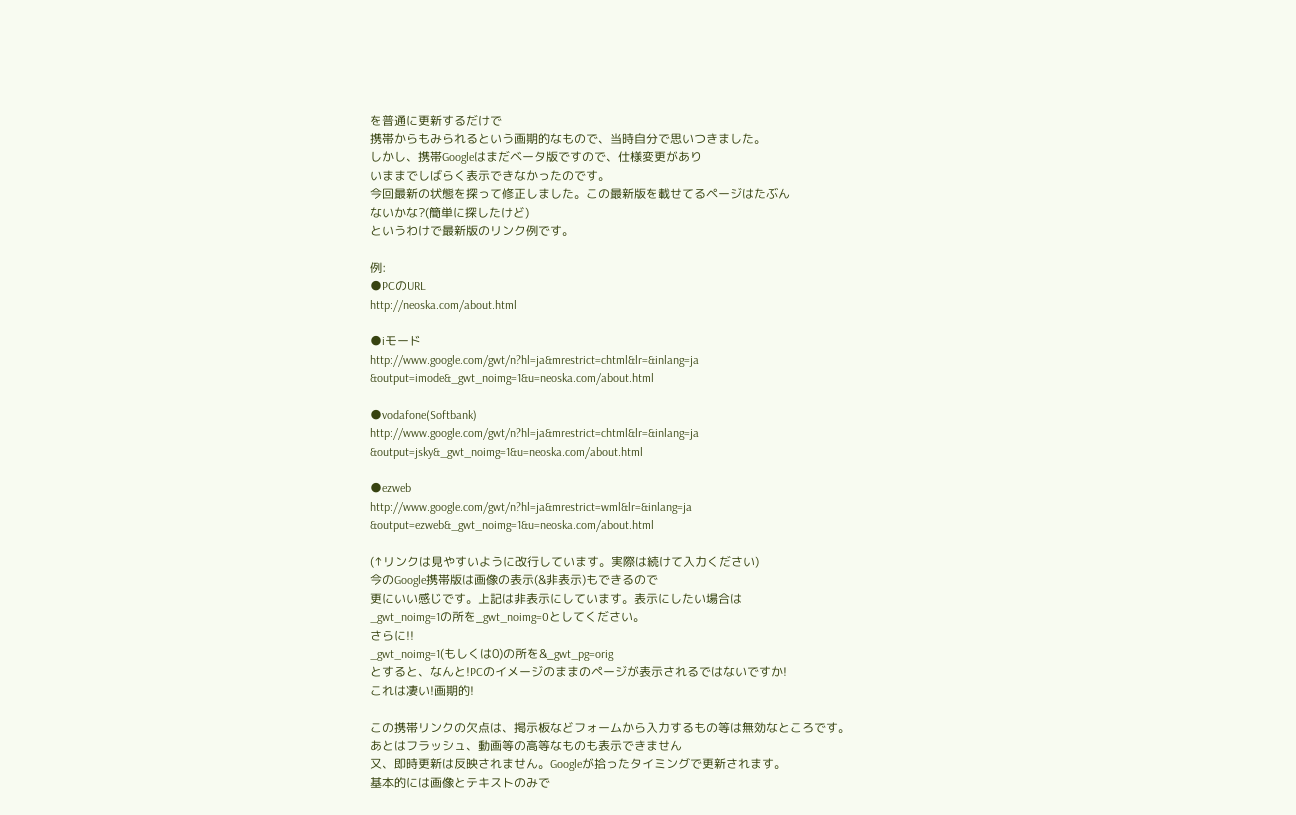を普通に更新するだけで
携帯からもみられるという画期的なもので、当時自分で思いつきました。
しかし、携帯Googleはまだベータ版ですので、仕様変更があり
いままでしばらく表示できなかったのです。
今回最新の状態を探って修正しました。この最新版を載せてるページはたぶん
ないかな?(簡単に探したけど)
というわけで最新版のリンク例です。

例:
●PCのURL
http://neoska.com/about.html

●iモード
http://www.google.com/gwt/n?hl=ja&mrestrict=chtml&lr=&inlang=ja
&output=imode&_gwt_noimg=1&u=neoska.com/about.html

●vodafone(Softbank)
http://www.google.com/gwt/n?hl=ja&mrestrict=chtml&lr=&inlang=ja
&output=jsky&_gwt_noimg=1&u=neoska.com/about.html

●ezweb
http://www.google.com/gwt/n?hl=ja&mrestrict=wml&lr=&inlang=ja
&output=ezweb&_gwt_noimg=1&u=neoska.com/about.html

(↑リンクは見やすいように改行しています。実際は続けて入力ください)
今のGoogle携帯版は画像の表示(&非表示)もできるので
更にいい感じです。上記は非表示にしています。表示にしたい場合は
_gwt_noimg=1の所を_gwt_noimg=0としてください。
さらに!!
_gwt_noimg=1(もしくは0)の所を&_gwt_pg=orig
とすると、なんと!PCのイメージのままのページが表示されるではないですか!
これは凄い!画期的!

この携帯リンクの欠点は、掲示板などフォームから入力するもの等は無効なところです。
あとはフラッシュ、動画等の高等なものも表示できません
又、即時更新は反映されません。Googleが拾ったタイミングで更新されます。
基本的には画像とテキストのみで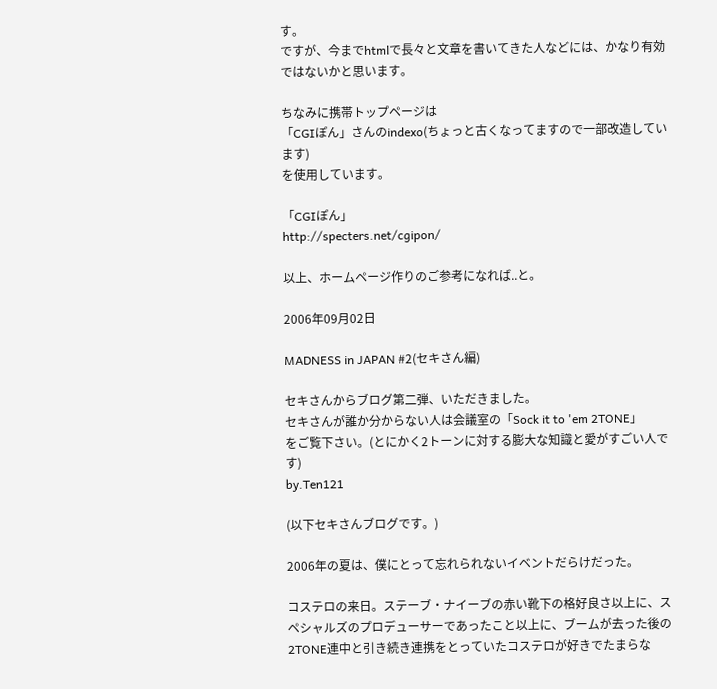す。
ですが、今までhtmlで長々と文章を書いてきた人などには、かなり有効ではないかと思います。

ちなみに携帯トップページは
「CGIぽん」さんのindexo(ちょっと古くなってますので一部改造しています)
を使用しています。

「CGIぽん」
http://specters.net/cgipon/

以上、ホームページ作りのご参考になれば..と。

2006年09月02日

MADNESS in JAPAN #2(セキさん編)

セキさんからブログ第二弾、いただきました。
セキさんが誰か分からない人は会議室の「Sock it to 'em 2TONE」
をご覧下さい。(とにかく2トーンに対する膨大な知識と愛がすごい人です)
by.Ten121

(以下セキさんブログです。)

2006年の夏は、僕にとって忘れられないイベントだらけだった。

コステロの来日。ステーブ・ナイーブの赤い靴下の格好良さ以上に、スペシャルズのプロデューサーであったこと以上に、ブームが去った後の2TONE連中と引き続き連携をとっていたコステロが好きでたまらな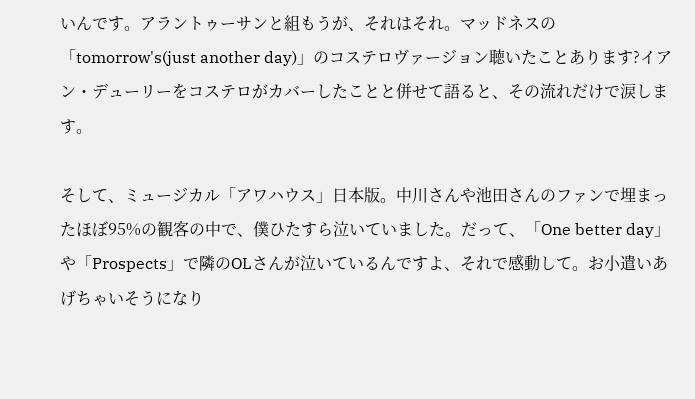いんです。アラントゥーサンと組もうが、それはそれ。マッドネスの「tomorrow's(just another day)」のコステロヴァージョン聴いたことあります?イアン・デューリーをコステロがカバーしたことと併せて語ると、その流れだけで涙します。

そして、ミュージカル「アワハウス」日本版。中川さんや池田さんのファンで埋まったほぼ95%の観客の中で、僕ひたすら泣いていました。だって、「One better day」や「Prospects」で隣のOLさんが泣いているんですよ、それで感動して。お小遣いあげちゃいそうになり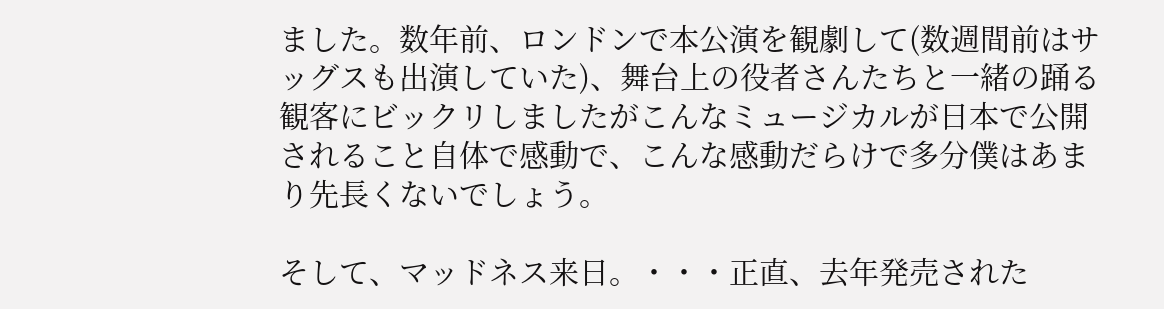ました。数年前、ロンドンで本公演を観劇して(数週間前はサッグスも出演していた)、舞台上の役者さんたちと一緒の踊る観客にビックリしましたがこんなミュージカルが日本で公開されること自体で感動で、こんな感動だらけで多分僕はあまり先長くないでしょう。

そして、マッドネス来日。・・・正直、去年発売された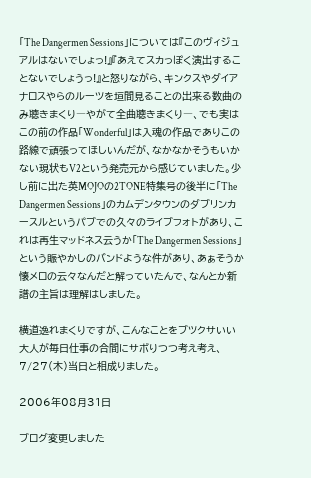「The Dangermen Sessions」については『このヴィジュアルはないでしょっ!』『あえてスカっぽく演出することないでしょうっ!』と怒りながら、キンクスやダイアナロスやらのルーツを垣間見ることの出来る数曲のみ聴きまくり―やがて全曲聴きまくり―、でも実はこの前の作品「Wonderful」は入魂の作品でありこの路線で頑張ってほしいんだが、なかなかそうもいかない現状もV2という発売元から感じていました。少し前に出た英MOJOの2TONE特集号の後半に「The Dangermen Sessions」のカムデンタウンのダブリンカースルというパブでの久々のライブフォトがあり、これは再生マッドネス云うか「The Dangermen Sessions」という賑やかしのバンドような件があり、あぁそうか懐メロの云々なんだと解っていたんで、なんとか新譜の主旨は理解はしました。

横道逸れまくりですが、こんなことをブツクサいい大人が毎日仕事の合間にサボりつつ考え考え、7/27(木)当日と相成りました。

2006年08月31日

ブログ変更しました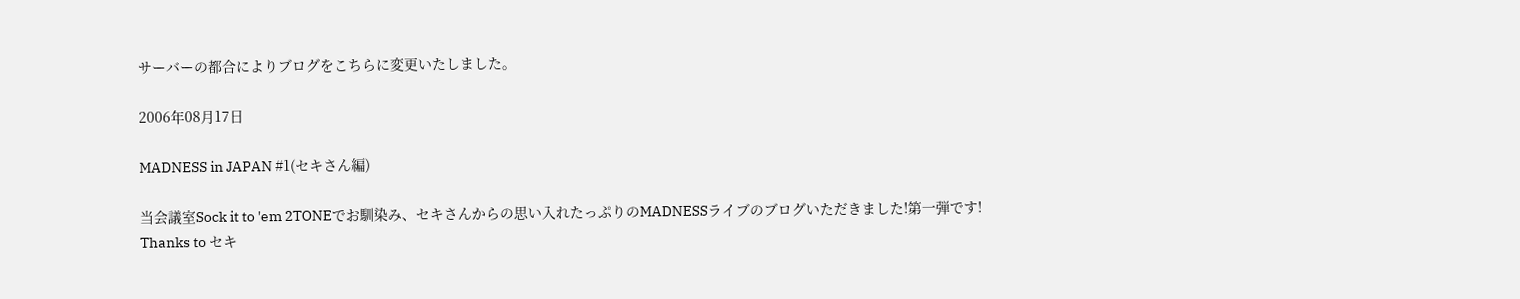サーバーの都合によりブログをこちらに変更いたしました。

2006年08月17日

MADNESS in JAPAN #1(セキさん編)

当会議室Sock it to 'em 2TONEでお馴染み、セキさんからの思い入れたっぷりのMADNESSライブのブログいただきました!第一弾です!
Thanks to セキ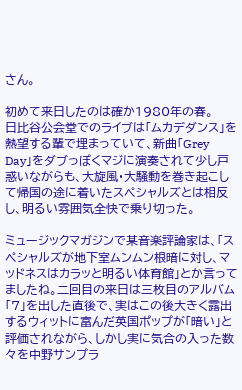さん。

初めて来日したのは確か1980年の春。
日比谷公会堂でのライブは「ムカデダンス」を熱望する輩で埋まっていて、新曲「Grey Day」をダブっぽくマジに演奏されて少し戸惑いながらも、大旋風・大騒動を巻き起こして帰国の途に着いたスペシャルズとは相反し、明るい雰囲気全快で乗り切った。

ミュージックマガジンで某音楽評論家は、「スペシャルズが地下室ムンムン根暗に対し、マッドネスはカラッと明るい体育館」とか言ってましたね。二回目の来日は三枚目のアルバム「7」を出した直後で、実はこの後大きく露出するウィットに富んだ英国ポップが「暗い」と評価されながら、しかし実に気合の入った数々を中野サンプラ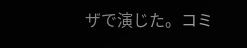ザで演じた。コミ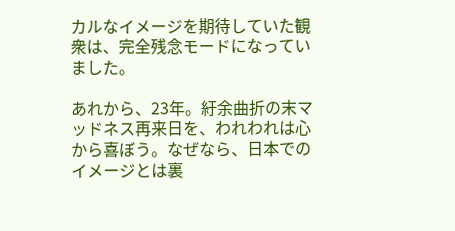カルなイメージを期待していた観衆は、完全残念モードになっていました。

あれから、23年。紆余曲折の末マッドネス再来日を、われわれは心から喜ぼう。なぜなら、日本でのイメージとは裏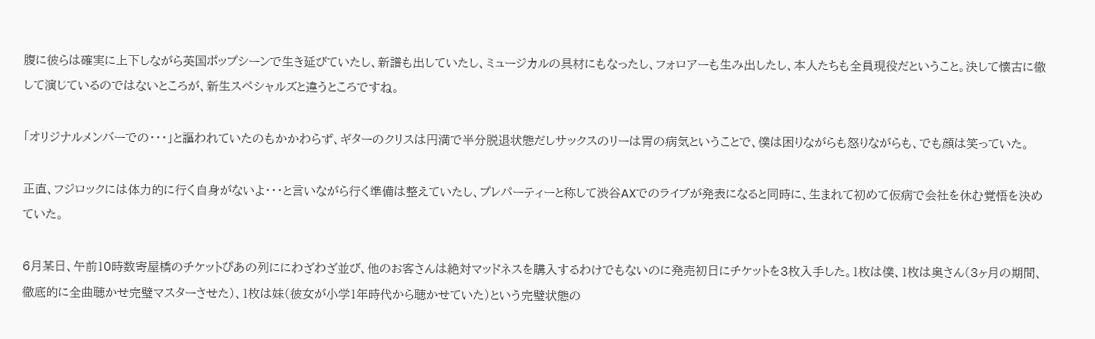腹に彼らは確実に上下しながら英国ポップシーンで生き延びていたし、新譜も出していたし、ミュージカルの具材にもなったし、フォロアーも生み出したし、本人たちも全員現役だということ。決して懐古に徹して演じているのではないところが、新生スペシャルズと違うところですね。

「オリジナルメンバーでの・・・」と謳われていたのもかかわらず、ギターのクリスは円満で半分脱退状態だしサックスのリーは胃の病気ということで、僕は困りながらも怒りながらも、でも顔は笑っていた。

正直、フジロックには体力的に行く自身がないよ・・・と言いながら行く準備は整えていたし、プレパーティーと称して渋谷AXでのライブが発表になると同時に、生まれて初めて仮病で会社を休む覚悟を決めていた。

6月某日、午前10時数寄屋橋のチケットぴあの列ににわざわざ並び、他のお客さんは絶対マッドネスを購入するわけでもないのに発売初日にチケットを3枚入手した。1枚は僕、1枚は奥さん(3ヶ月の期間、徹底的に全曲聴かせ完璧マスターさせた)、1枚は妹(彼女が小学1年時代から聴かせていた)という完璧状態の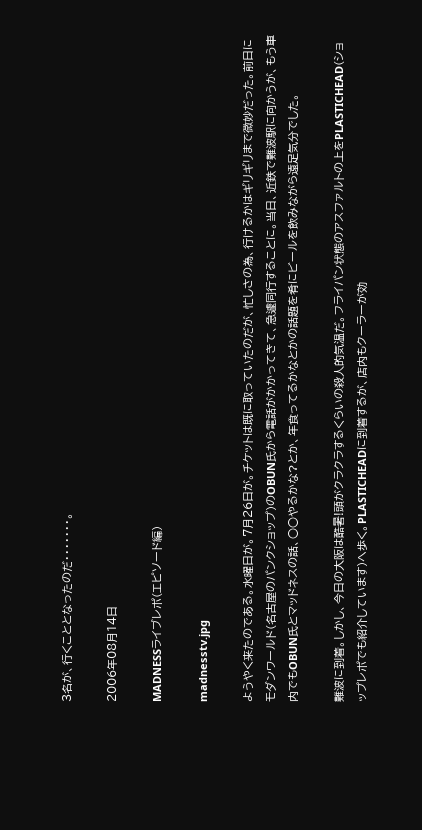3名が、行くこととなったのだ・・・・・・・。

2006年08月14日

MADNESSライブレポ(エピソード編)

madnesstv.jpg

ようやく来たのである。水曜日が。7月26日が。チケットは既に取っていたのだが、忙しさの為、行けるかはギリギリまで微妙だった。前日にモダンワールド(名古屋のパンクショップ)のOBUN氏から電話がかかってきて、急遽同行することに。当日、近鉄で難波駅に向かうが、もう車内でもOBUN氏とマッドネスの話、○○やるかな?とか、年食ってるかなとかの話題を肴にビールを飲みながら遠足気分でした。

難波に到着。しかし、今日の大阪は酷暑!頭がクラクラするくらいの殺人的気温だ。フライパン状態のアスファルトの上をPLASTICHEAD(ショップレポでも紹介しています)へ歩く。PLASTICHEADに到着するが、店内もクーラーが効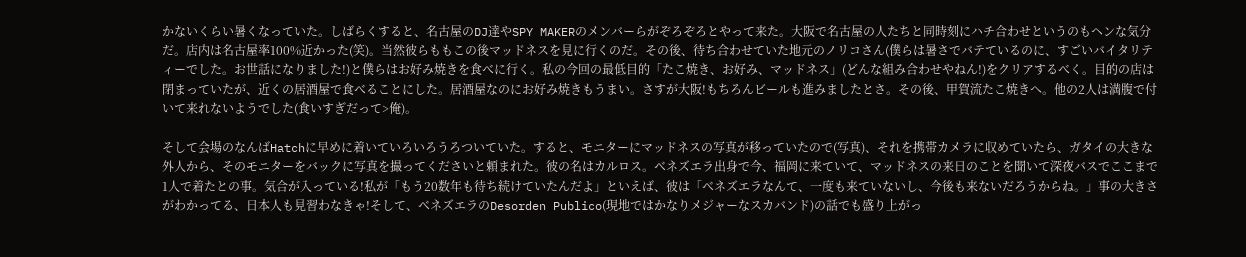かないくらい暑くなっていた。しばらくすると、名古屋のDJ達やSPY MAKERのメンバーらがぞろぞろとやって来た。大阪で名古屋の人たちと同時刻にハチ合わせというのもヘンな気分だ。店内は名古屋率100%近かった(笑)。当然彼らももこの後マッドネスを見に行くのだ。その後、待ち合わせていた地元のノリコさん(僕らは暑さでバテているのに、すごいバイタリティーでした。お世話になりました!)と僕らはお好み焼きを食べに行く。私の今回の最低目的「たこ焼き、お好み、マッドネス」(どんな組み合わせやねん!)をクリアするべく。目的の店は閉まっていたが、近くの居酒屋で食べることにした。居酒屋なのにお好み焼きもうまい。さすが大阪!もちろんビールも進みましたとさ。その後、甲賀流たこ焼きへ。他の2人は満腹で付いて来れないようでした(食いすぎだって>俺)。

そして会場のなんばHatchに早めに着いていろいろうろついていた。すると、モニターにマッドネスの写真が移っていたので(写真)、それを携帯カメラに収めていたら、ガタイの大きな外人から、そのモニターをバックに写真を撮ってくださいと頼まれた。彼の名はカルロス。ベネズエラ出身で今、福岡に来ていて、マッドネスの来日のことを聞いて深夜バスでここまで1人で着たとの事。気合が入っている!私が「もう20数年も待ち続けていたんだよ」といえば、彼は「ベネズエラなんて、一度も来ていないし、今後も来ないだろうからね。」事の大きさがわかってる、日本人も見習わなきゃ!そして、ベネズエラのDesorden Publico(現地ではかなりメジャーなスカバンド)の話でも盛り上がっ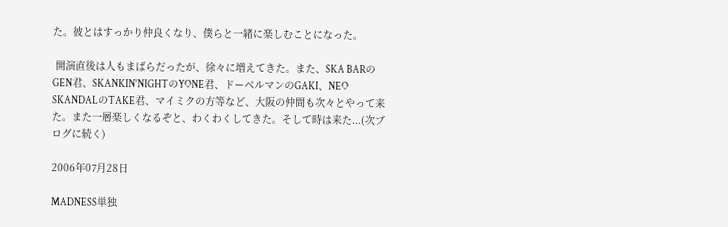た。彼とはすっかり仲良くなり、僕らと一緒に楽しむことになった。

 開演直後は人もまばらだったが、徐々に増えてきた。また、SKA BARのGEN君、SKANKIN'NIGHTのYONE君、ドーベルマンのGAKI、NEO SKANDALのTAKE君、マイミクの方等など、大阪の仲間も次々とやって来た。また一層楽しくなるぞと、わくわくしてきた。そして時は来た...(次ブログに続く)

2006年07月28日

MADNESS単独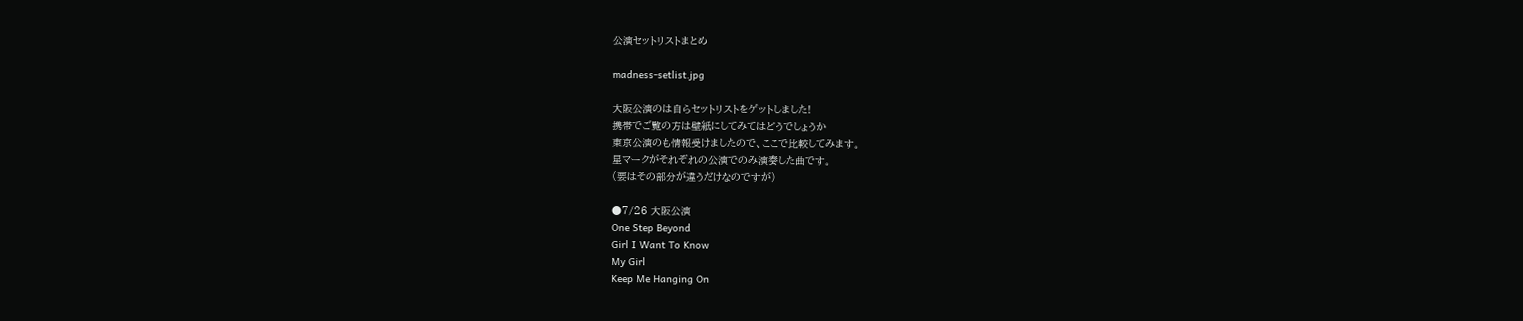公演セットリストまとめ

madness-setlist.jpg

大阪公演のは自らセットリストをゲットしました!
携帯でご覧の方は壁紙にしてみてはどうでしょうか
東京公演のも情報受けましたので、ここで比較してみます。
星マークがそれぞれの公演でのみ演奏した曲です。
(要はその部分が違うだけなのですが)

●7/26 大阪公演
One Step Beyond
Girl I Want To Know
My Girl
Keep Me Hanging On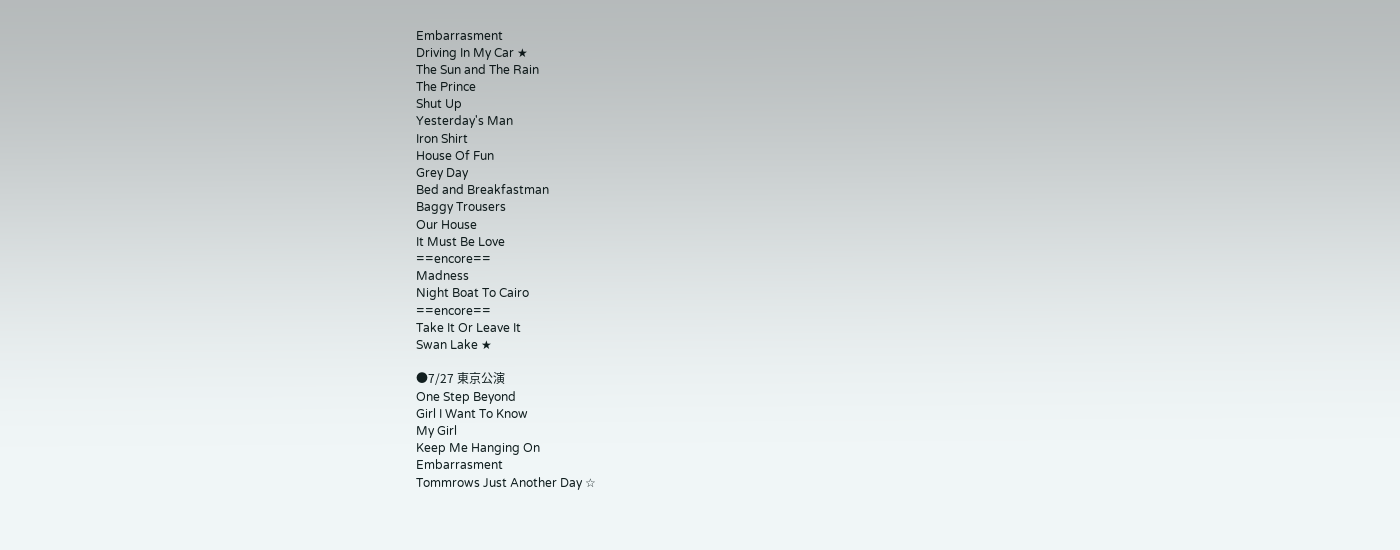Embarrasment
Driving In My Car ★
The Sun and The Rain
The Prince
Shut Up
Yesterday's Man
Iron Shirt
House Of Fun
Grey Day
Bed and Breakfastman
Baggy Trousers
Our House
It Must Be Love
==encore==
Madness
Night Boat To Cairo
==encore==
Take It Or Leave It
Swan Lake ★

●7/27 東京公演
One Step Beyond
Girl I Want To Know
My Girl
Keep Me Hanging On
Embarrasment
Tommrows Just Another Day ☆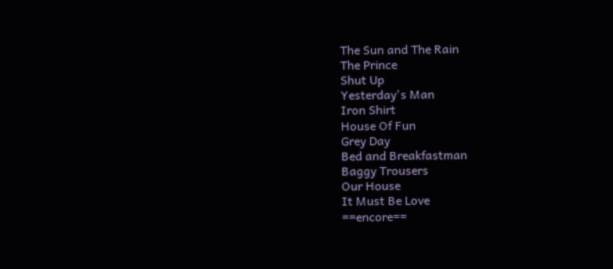The Sun and The Rain
The Prince
Shut Up
Yesterday's Man
Iron Shirt
House Of Fun
Grey Day
Bed and Breakfastman
Baggy Trousers
Our House
It Must Be Love
==encore==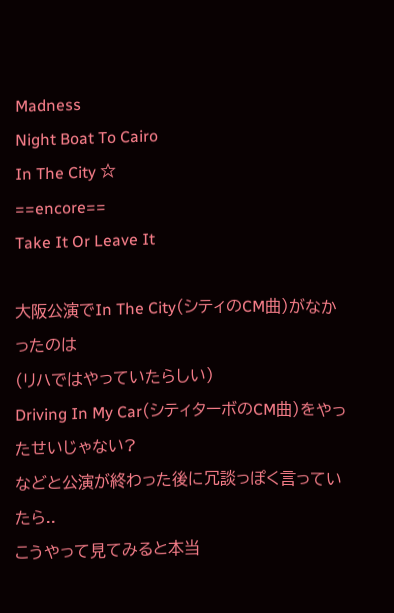Madness
Night Boat To Cairo
In The City ☆
==encore==
Take It Or Leave It

大阪公演でIn The City(シティのCM曲)がなかったのは
(リハではやっていたらしい)
Driving In My Car(シティターボのCM曲)をやったせいじゃない?
などと公演が終わった後に冗談っぽく言っていたら..
こうやって見てみると本当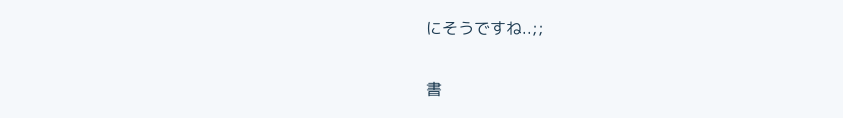にそうですね..;;

書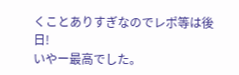くことありすぎなのでレポ等は後日!
いやー最高でした。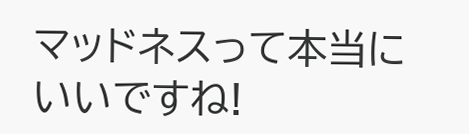マッドネスって本当にいいですね!